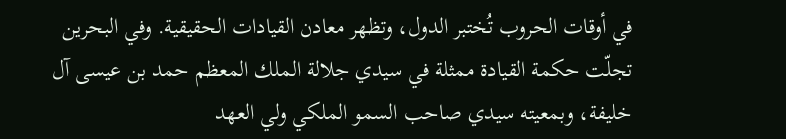في أوقات الحروب تُختبر الدول، وتظهر معادن القيادات الحقيقية. وفي البحرين تجلّت حكمة القيادة ممثلة في سيدي جلالة الملك المعظم حمد بن عيسى آل خليفة، وبمعيته سيدي صاحب السمو الملكي ولي العهد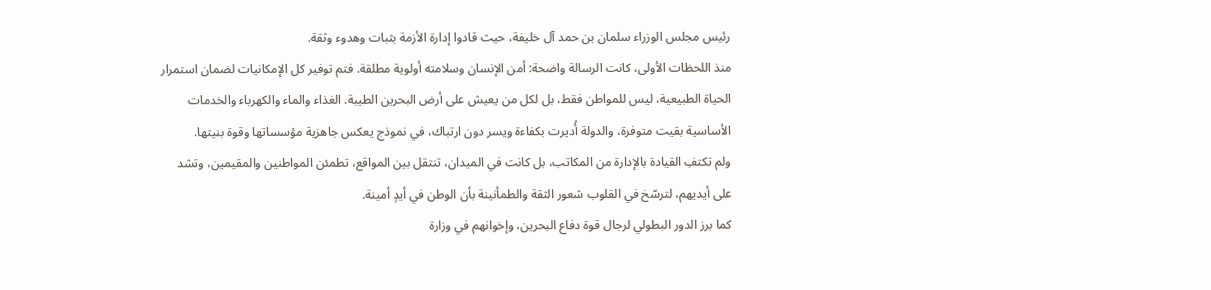رئيس مجلس الوزراء سلمان بن حمد آل خليفة، حيث قادوا إدارة الأزمة بثبات وهدوء وثقة.
منذ اللحظات الأولى، كانت الرسالة واضحة: أمن الإنسان وسلامته أولوية مطلقة. فتم توفير كل الإمكانيات لضمان استمرار الحياة الطبيعية، ليس للمواطن فقط، بل لكل من يعيش على أرض البحرين الطيبة. الغذاء والماء والكهرباء والخدمات الأساسية بقيت متوفرة، والدولة أُديرت بكفاءة ويسر دون ارتباك، في نموذج يعكس جاهزية مؤسساتها وقوة بنيتها.
ولم تكتفِ القيادة بالإدارة من المكاتب، بل كانت في الميدان، تنتقل بين المواقع، تطمئن المواطنين والمقيمين، وتشد على أيديهم، لترسّخ في القلوب شعور الثقة والطمأنينة بأن الوطن في أيدٍ أمينة.
كما برز الدور البطولي لرجال قوة دفاع البحرين، وإخوانهم في وزارة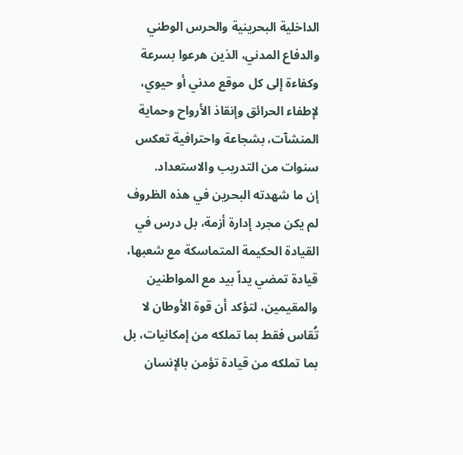الداخلية البحرينية والحرس الوطني والدفاع المدني، الذين هرعوا بسرعة وكفاءة إلى كل موقع مدني أو حيوي، لإطفاء الحرائق وإنقاذ الأرواح وحماية المنشآت، بشجاعة واحترافية تعكس سنوات من التدريب والاستعداد.
إن ما شهدته البحرين في هذه الظروف لم يكن مجرد إدارة أزمة، بل درس في القيادة الحكيمة المتماسكة مع شعبها، قيادة تمضي يداً بيد مع المواطنين والمقيمين، لتؤكد أن قوة الأوطان لا تُقاس فقط بما تملكه من إمكانيات، بل بما تملكه من قيادة تؤمن بالإنسان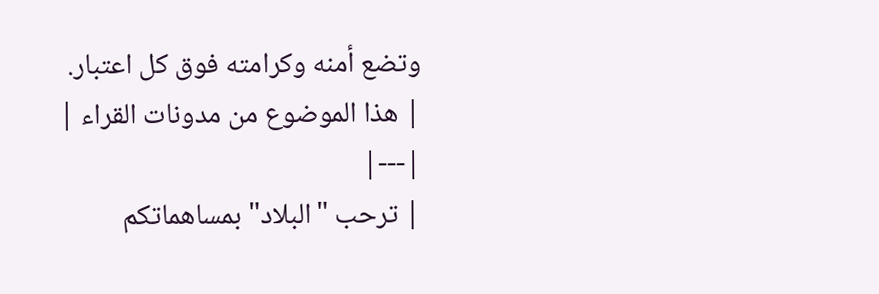وتضع أمنه وكرامته فوق كل اعتبار.
| هذا الموضوع من مدونات القراء |
|---|
| ترحب "البلاد" بمساهماتكم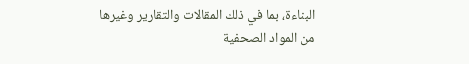البناءة، بما في ذلك المقالات والتقارير وغيرها من المواد الصحفية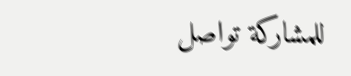للمشاركة تواصل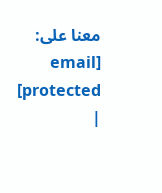معنا على: [email protected] |